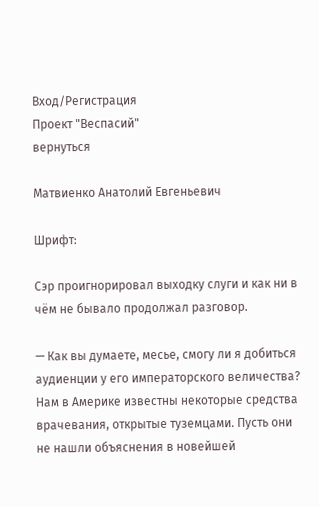Вход/Регистрация
Проект "Веспасий"
вернуться

Матвиенко Анатолий Евгеньевич

Шрифт:

Сэр проигнорировал выходку слуги и как ни в чём не бывало продолжал разговор.

— Как вы думаете, месье, смогу ли я добиться аудиенции у его императорского величества? Нам в Америке известны некоторые средства врачевания, открытые туземцами. Пусть они не нашли объяснения в новейшей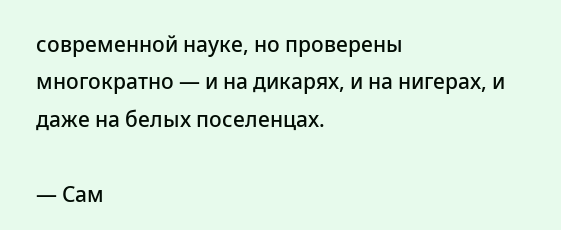современной науке, но проверены многократно — и на дикарях, и на нигерах, и даже на белых поселенцах.

— Сам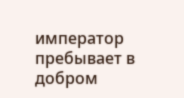император пребывает в добром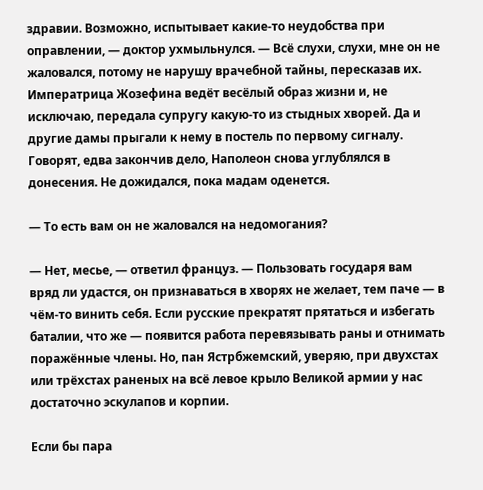здравии. Возможно, испытывает какие-то неудобства при оправлении, — доктор ухмыльнулся. — Всё слухи, слухи, мне он не жаловался, потому не нарушу врачебной тайны, пересказав их. Императрица Жозефина ведёт весёлый образ жизни и, не исключаю, передала супругу какую-то из стыдных хворей. Да и другие дамы прыгали к нему в постель по первому сигналу. Говорят, едва закончив дело, Наполеон снова углублялся в донесения. Не дожидался, пока мадам оденется.

— То есть вам он не жаловался на недомогания?

— Нет, месье, — ответил француз. — Пользовать государя вам вряд ли удастся, он признаваться в хворях не желает, тем паче — в чём-то винить себя. Если русские прекратят прятаться и избегать баталии, что же — появится работа перевязывать раны и отнимать поражённые члены. Но, пан Ястрбжемский, уверяю, при двухстах или трёхстах раненых на всё левое крыло Великой армии у нас достаточно эскулапов и корпии.

Если бы пара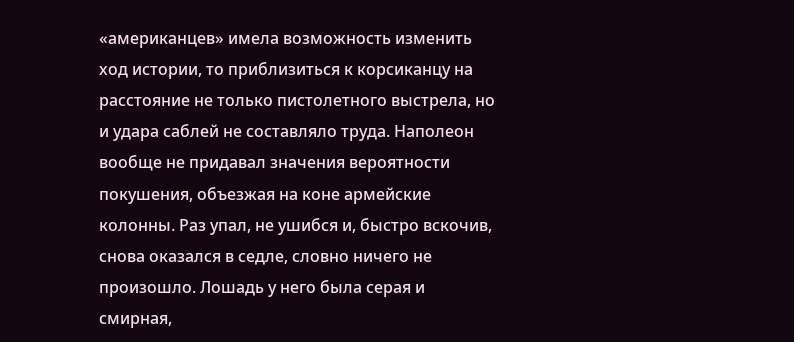«американцев» имела возможность изменить ход истории, то приблизиться к корсиканцу на расстояние не только пистолетного выстрела, но и удара саблей не составляло труда. Наполеон вообще не придавал значения вероятности покушения, объезжая на коне армейские колонны. Раз упал, не ушибся и, быстро вскочив, снова оказался в седле, словно ничего не произошло. Лошадь у него была серая и смирная,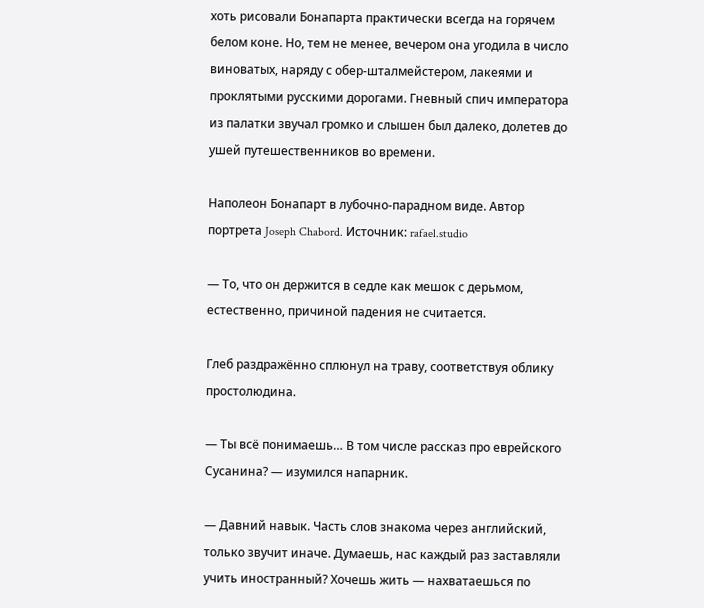хоть рисовали Бонапарта практически всегда на горячем белом коне. Но, тем не менее, вечером она угодила в число виноватых, наряду с обер-шталмейстером, лакеями и проклятыми русскими дорогами. Гневный спич императора из палатки звучал громко и слышен был далеко, долетев до ушей путешественников во времени.

Наполеон Бонапарт в лубочно-парадном виде. Автор портрета Joseph Chabord. Источник: rafael.studio

— То, что он держится в седле как мешок с дерьмом, естественно, причиной падения не считается.

Глеб раздражённо сплюнул на траву, соответствуя облику простолюдина.

— Ты всё понимаешь… В том числе рассказ про еврейского Сусанина? — изумился напарник.

— Давний навык. Часть слов знакома через английский, только звучит иначе. Думаешь, нас каждый раз заставляли учить иностранный? Хочешь жить — нахватаешься по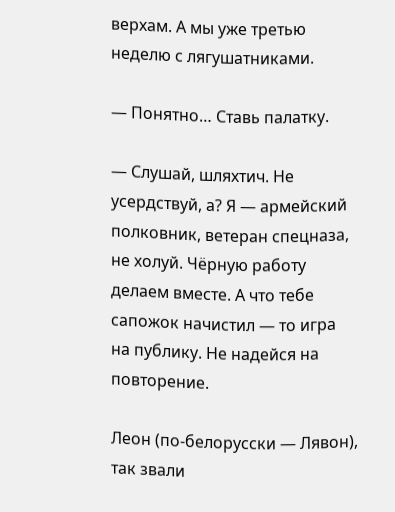верхам. А мы уже третью неделю с лягушатниками.

— Понятно… Ставь палатку.

— Слушай, шляхтич. Не усердствуй, а? Я — армейский полковник, ветеран спецназа, не холуй. Чёрную работу делаем вместе. А что тебе сапожок начистил — то игра на публику. Не надейся на повторение.

Леон (по-белорусски — Лявон), так звали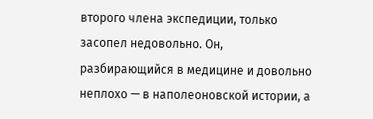второго члена экспедиции, только засопел недовольно. Он, разбирающийся в медицине и довольно неплохо — в наполеоновской истории, а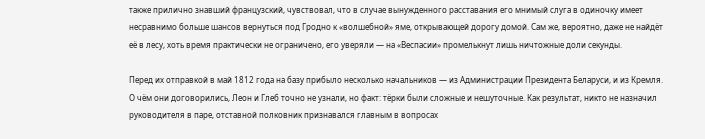также прилично знавший французский, чувствовал, что в случае вынужденного расставания его мнимый слуга в одиночку имеет несравнимо больше шансов вернуться под Гродно к «волшебной» яме, открывающей дорогу домой. Сам же, вероятно, даже не найдёт её в лесу, хоть время практически не ограничено, его уверяли — на «Веспасии» промелькнут лишь ничтожные доли секунды.

Перед их отправкой в май 1812 года на базу прибыло несколько начальников — из Администрации Президента Беларуси, и из Кремля. О чём они договорились, Леон и Глеб точно не узнали, но факт: тёрки были сложные и нешуточные. Как результат, никто не назначил руководителя в паре, отставной полковник признавался главным в вопросах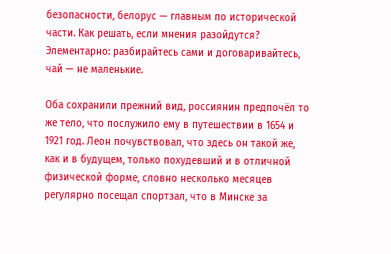безопасности, белорус — главным по исторической части. Как решать, если мнения разойдутся? Элементарно: разбирайтесь сами и договаривайтесь, чай — не маленькие.

Оба сохранили прежний вид, россиянин предпочёл то же тело, что послужило ему в путешествии в 1654 и 1921 год. Леон почувствовал, что здесь он такой же, как и в будущем, только похудевший и в отличной физической форме, словно несколько месяцев регулярно посещал спортзал, что в Минске за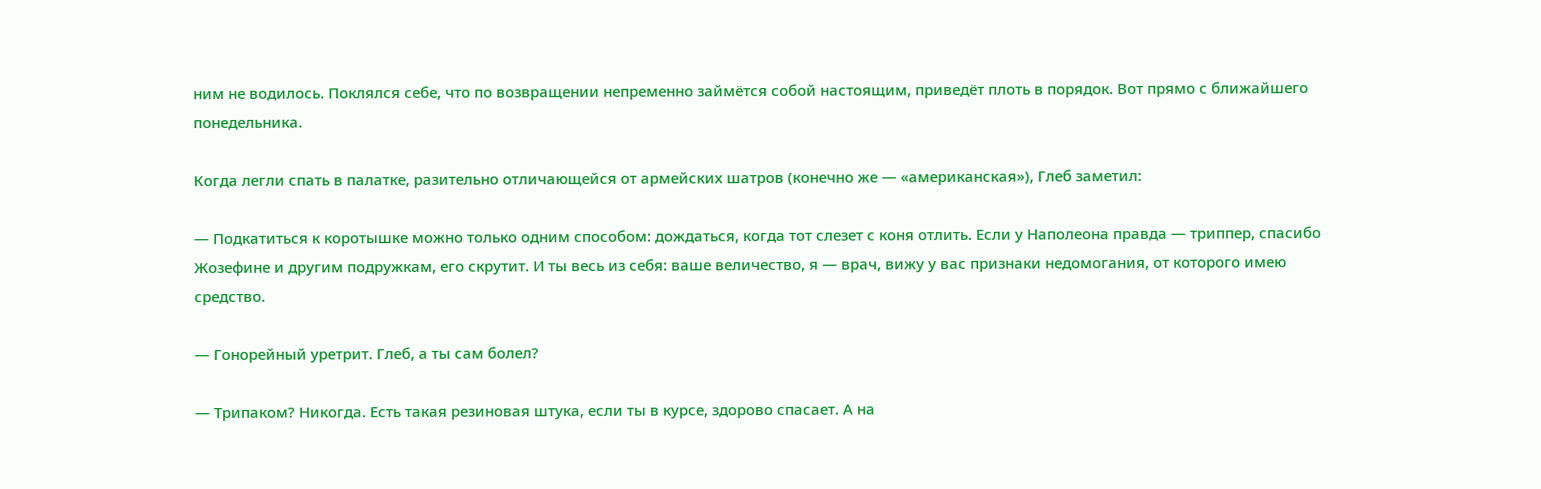ним не водилось. Поклялся себе, что по возвращении непременно займётся собой настоящим, приведёт плоть в порядок. Вот прямо с ближайшего понедельника.

Когда легли спать в палатке, разительно отличающейся от армейских шатров (конечно же — «американская»), Глеб заметил:

— Подкатиться к коротышке можно только одним способом: дождаться, когда тот слезет с коня отлить. Если у Наполеона правда — триппер, спасибо Жозефине и другим подружкам, его скрутит. И ты весь из себя: ваше величество, я — врач, вижу у вас признаки недомогания, от которого имею средство.

— Гонорейный уретрит. Глеб, а ты сам болел?

— Трипаком? Никогда. Есть такая резиновая штука, если ты в курсе, здорово спасает. А на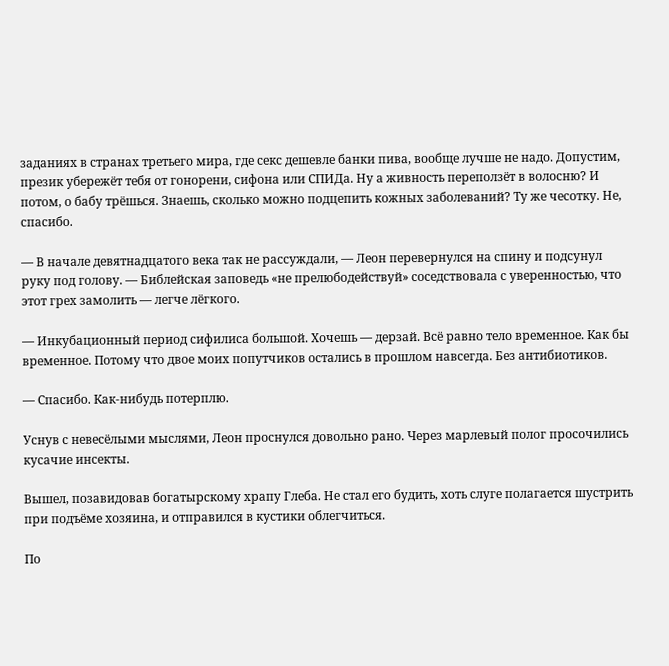заданиях в странах третьего мира, где секс дешевле банки пива, вообще лучше не надо. Допустим, презик убережёт тебя от гонорени, сифона или СПИДа. Ну а живность переползёт в волосню? И потом, о бабу трёшься. Знаешь, сколько можно подцепить кожных заболеваний? Ту же чесотку. Не, спасибо.

— В начале девятнадцатого века так не рассуждали, — Леон перевернулся на спину и подсунул руку под голову. — Библейская заповедь «не прелюбодействуй» соседствовала с уверенностью, что этот грех замолить — легче лёгкого.

— Инкубационный период сифилиса большой. Хочешь — дерзай. Всё равно тело временное. Как бы временное. Потому что двое моих попутчиков остались в прошлом навсегда. Без антибиотиков.

— Спасибо. Как-нибудь потерплю.

Уснув с невесёлыми мыслями, Леон проснулся довольно рано. Через марлевый полог просочились кусачие инсекты.

Вышел, позавидовав богатырскому храпу Глеба. Не стал его будить, хоть слуге полагается шустрить при подъёме хозяина, и отправился в кустики облегчиться.

По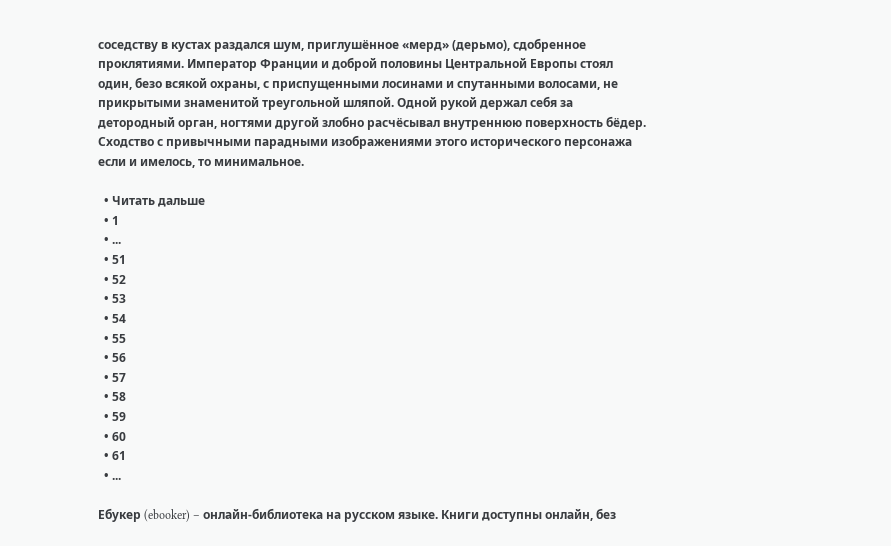соседству в кустах раздался шум, приглушённое «мерд» (дерьмо), сдобренное проклятиями. Император Франции и доброй половины Центральной Европы стоял один, безо всякой охраны, с приспущенными лосинами и спутанными волосами, не прикрытыми знаменитой треугольной шляпой. Одной рукой держал себя за детородный орган, ногтями другой злобно расчёсывал внутреннюю поверхность бёдер. Сходство с привычными парадными изображениями этого исторического персонажа если и имелось, то минимальное.

  • Читать дальше
  • 1
  • ...
  • 51
  • 52
  • 53
  • 54
  • 55
  • 56
  • 57
  • 58
  • 59
  • 60
  • 61
  • ...

Ебукер (ebooker) – онлайн-библиотека на русском языке. Книги доступны онлайн, без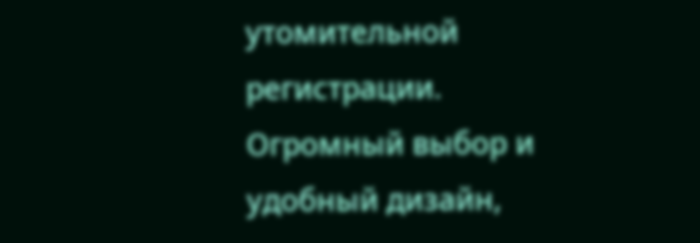утомительной регистрации. Огромный выбор и удобный дизайн,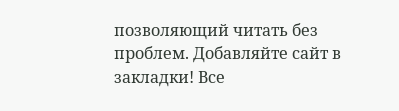позволяющий читать без проблем. Добавляйте сайт в закладки! Все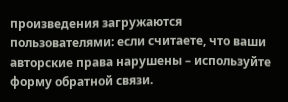произведения загружаются пользователями: если считаете, что ваши авторские права нарушены – используйте форму обратной связи.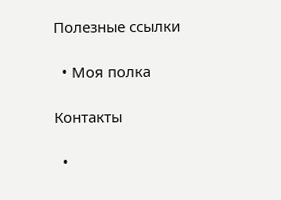Полезные ссылки

  • Моя полка

Контакты

  •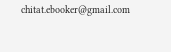chitat.ebooker@gmail.com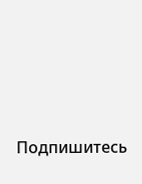Подпишитесь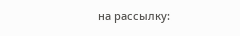на рассылку: